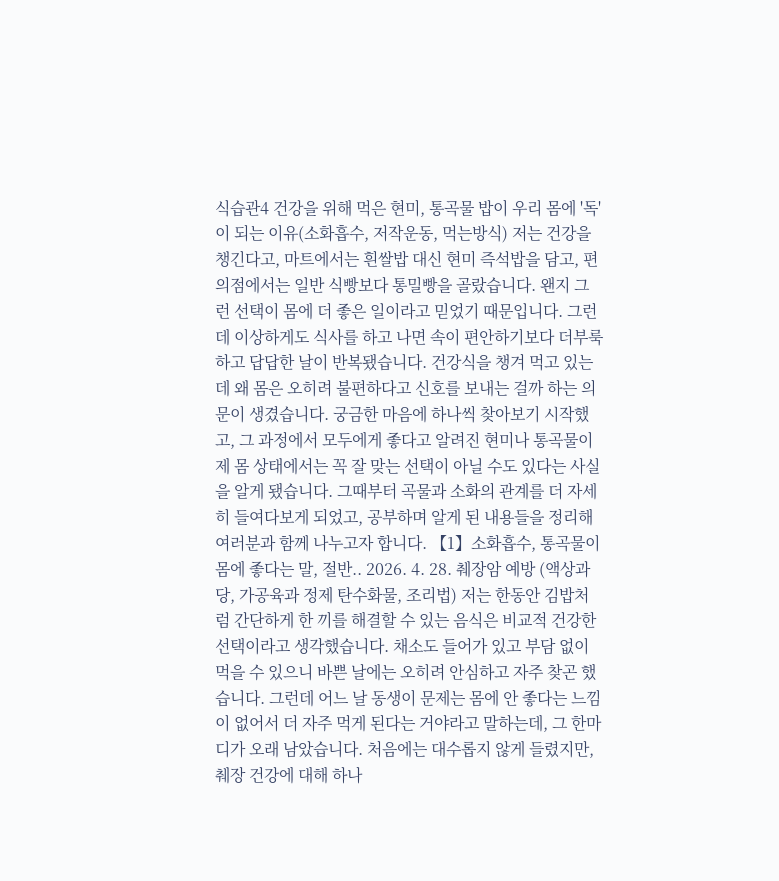식습관4 건강을 위해 먹은 현미, 통곡물 밥이 우리 몸에 '독'이 되는 이유(소화흡수, 저작운동, 먹는방식) 저는 건강을 챙긴다고, 마트에서는 흰쌀밥 대신 현미 즉석밥을 담고, 편의점에서는 일반 식빵보다 통밀빵을 골랐습니다. 왠지 그런 선택이 몸에 더 좋은 일이라고 믿었기 때문입니다. 그런데 이상하게도 식사를 하고 나면 속이 편안하기보다 더부룩하고 답답한 날이 반복됐습니다. 건강식을 챙겨 먹고 있는데 왜 몸은 오히려 불편하다고 신호를 보내는 걸까 하는 의문이 생겼습니다. 궁금한 마음에 하나씩 찾아보기 시작했고, 그 과정에서 모두에게 좋다고 알려진 현미나 통곡물이 제 몸 상태에서는 꼭 잘 맞는 선택이 아닐 수도 있다는 사실을 알게 됐습니다. 그때부터 곡물과 소화의 관계를 더 자세히 들여다보게 되었고, 공부하며 알게 된 내용들을 정리해 여러분과 함께 나누고자 합니다. 【1】소화흡수, 통곡물이 몸에 좋다는 말, 절반.. 2026. 4. 28. 췌장암 예방 (액상과당, 가공육과 정제 탄수화물, 조리법) 저는 한동안 김밥처럼 간단하게 한 끼를 해결할 수 있는 음식은 비교적 건강한 선택이라고 생각했습니다. 채소도 들어가 있고 부담 없이 먹을 수 있으니 바쁜 날에는 오히려 안심하고 자주 찾곤 했습니다. 그런데 어느 날 동생이 문제는 몸에 안 좋다는 느낌이 없어서 더 자주 먹게 된다는 거야라고 말하는데, 그 한마디가 오래 남았습니다. 처음에는 대수롭지 않게 들렸지만, 췌장 건강에 대해 하나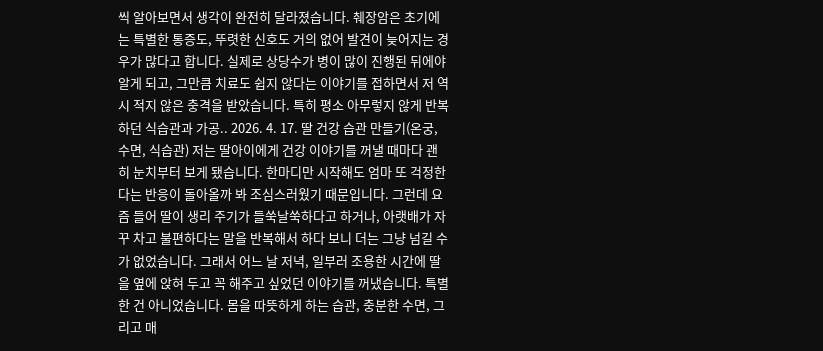씩 알아보면서 생각이 완전히 달라졌습니다. 췌장암은 초기에는 특별한 통증도, 뚜렷한 신호도 거의 없어 발견이 늦어지는 경우가 많다고 합니다. 실제로 상당수가 병이 많이 진행된 뒤에야 알게 되고, 그만큼 치료도 쉽지 않다는 이야기를 접하면서 저 역시 적지 않은 충격을 받았습니다. 특히 평소 아무렇지 않게 반복하던 식습관과 가공.. 2026. 4. 17. 딸 건강 습관 만들기(온궁, 수면, 식습관) 저는 딸아이에게 건강 이야기를 꺼낼 때마다 괜히 눈치부터 보게 됐습니다. 한마디만 시작해도 엄마 또 걱정한다는 반응이 돌아올까 봐 조심스러웠기 때문입니다. 그런데 요즘 들어 딸이 생리 주기가 들쑥날쑥하다고 하거나, 아랫배가 자꾸 차고 불편하다는 말을 반복해서 하다 보니 더는 그냥 넘길 수가 없었습니다. 그래서 어느 날 저녁, 일부러 조용한 시간에 딸을 옆에 앉혀 두고 꼭 해주고 싶었던 이야기를 꺼냈습니다. 특별한 건 아니었습니다. 몸을 따뜻하게 하는 습관, 충분한 수면, 그리고 매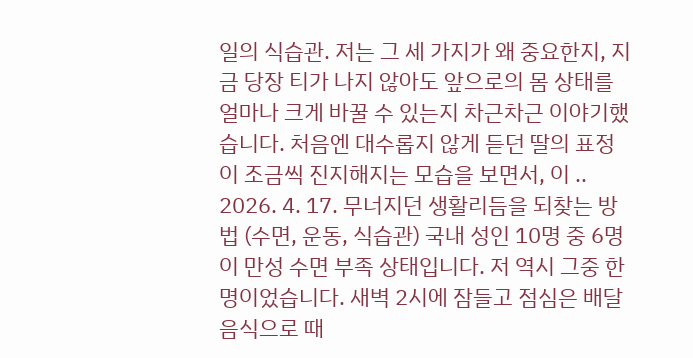일의 식습관. 저는 그 세 가지가 왜 중요한지, 지금 당장 티가 나지 않아도 앞으로의 몸 상태를 얼마나 크게 바꿀 수 있는지 차근차근 이야기했습니다. 처음엔 대수롭지 않게 듣던 딸의 표정이 조금씩 진지해지는 모습을 보면서, 이 .. 2026. 4. 17. 무너지던 생활리듬을 되찾는 방법 (수면, 운동, 식습관) 국내 성인 10명 중 6명이 만성 수면 부족 상태입니다. 저 역시 그중 한 명이었습니다. 새벽 2시에 잠들고 점심은 배달 음식으로 때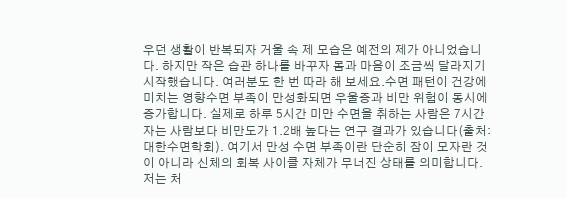우던 생활이 반복되자 거울 속 제 모습은 예전의 제가 아니었습니다. 하지만 작은 습관 하나를 바꾸자 몸과 마음이 조금씩 달라지기 시작했습니다. 여러분도 한 번 따라 해 보세요.수면 패턴이 건강에 미치는 영향수면 부족이 만성화되면 우울증과 비만 위험이 동시에 증가합니다. 실제로 하루 5시간 미만 수면을 취하는 사람은 7시간 자는 사람보다 비만도가 1.2배 높다는 연구 결과가 있습니다(출처: 대한수면학회). 여기서 만성 수면 부족이란 단순히 잠이 모자란 것이 아니라 신체의 회복 사이클 자체가 무너진 상태를 의미합니다.저는 처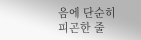음에 단순히 피곤한 줄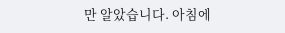만 알았습니다. 아침에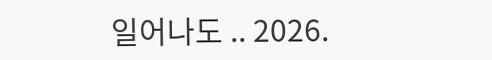일어나도 .. 2026.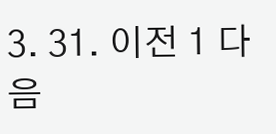3. 31. 이전 1 다음